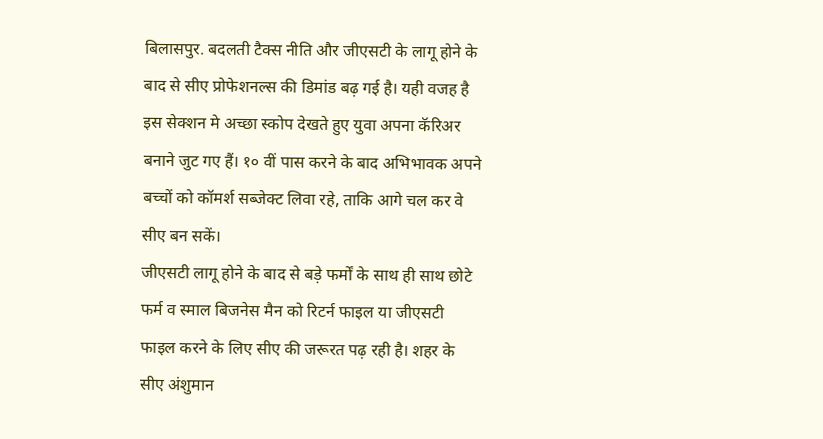बिलासपुर. बदलती टैक्स नीति और जीएसटी के लागू होने के बाद से सीए प्रोफेशनल्स की डिमांड बढ़ गई है। यही वजह है इस सेक्शन मे अच्छा स्कोप देखते हुए युवा अपना कॅरिअर बनाने जुट गए हैं। १० वीं पास करने के बाद अभिभावक अपने बच्चों को कॉमर्श सब्जेक्ट लिवा रहे, ताकि आगे चल कर वे सीए बन सकें।
जीएसटी लागू होने के बाद से बड़े फर्मों के साथ ही साथ छोटे फर्म व स्माल बिजनेस मैन को रिटर्न फाइल या जीएसटी फाइल करने के लिए सीए की जरूरत पढ़ रही है। शहर के सीए अंशुमान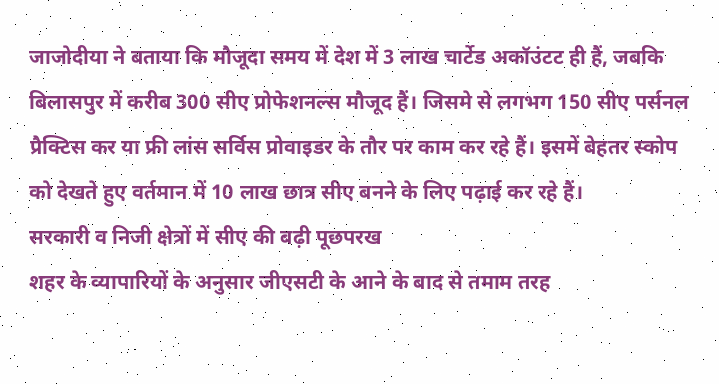जाजोदीया ने बताया कि मौजूदा समय में देश में 3 लाख चार्टेड अकॉउंटट ही हैं, जबकि बिलासपुर में करीब 300 सीए प्रोफेशनल्स मौजूद हैं। जिसमे से लगभग 150 सीए पर्सनल प्रैक्टिस कर या फ्री लांस सर्विस प्रोवाइडर के तौर पर काम कर रहे हैं। इसमें बेहतर स्कोप को देखते हुए वर्तमान में 10 लाख छात्र सीए बनने के लिए पढ़ाई कर रहे हैं।
सरकारी व निजी क्षेत्रों में सीए की बढ़ी पूछपरख
शहर के व्यापारियों के अनुसार जीएसटी के आने के बाद से तमाम तरह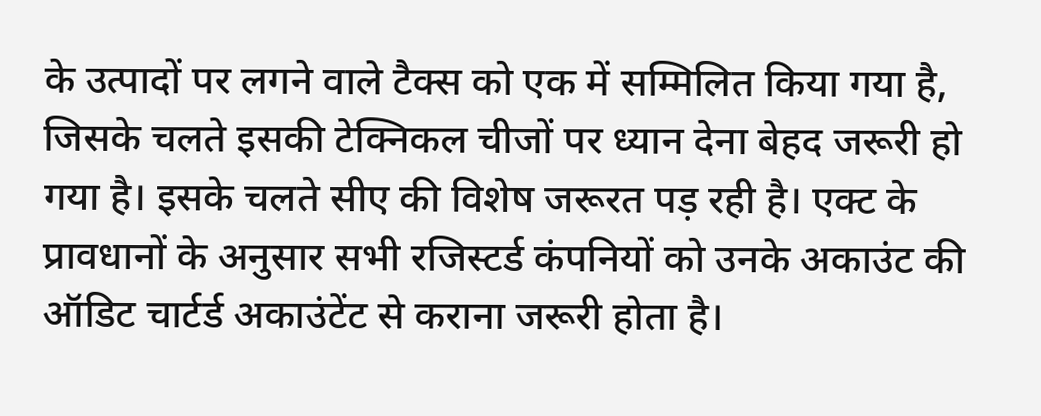के उत्पादों पर लगने वाले टैक्स को एक में सम्मिलित किया गया है, जिसके चलते इसकी टेक्निकल चीजों पर ध्यान देना बेहद जरूरी हो गया है। इसके चलते सीए की विशेष जरूरत पड़ रही है। एक्ट के प्रावधानों के अनुसार सभी रजिस्टर्ड कंपनियों को उनके अकाउंट की ऑडिट चार्टर्ड अकाउंटेंट से कराना जरूरी होता है।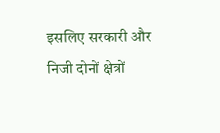इसलिए सरकारी और निजी दोनों क्षेत्रों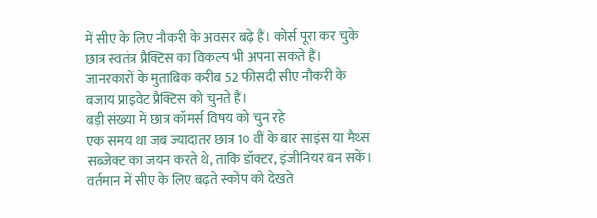में सीए के लिए नौकरी के अवसर बढ़े हैं। कोर्स पूरा कर चुके छात्र स्वतंत्र प्रैक्टिस का विकल्प भी अपना सकते हैं। जानरकारों के मुताबिक करीब 52 फीसदी सीए नौकरी के बजाय प्राइवेट प्रैक्टिस को चुनते हैं।
बड़ी संख्या में छात्र कॉमर्स विषय को चुन रहे
एक समय था जब ज्यादातर छात्र 1० वीं के बार साइंस या मैथ्स सब्जेक्ट का जयन करते थे, ताकि डॉक्टर, इंजीनियर बन सकें। वर्तमान में सीए के लिए बढ़ते स्कोप को देखते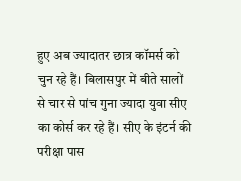हुए अब ज्यादातर छात्र कॉमर्स को चुन रहे हैं। बिलासपुर में बीते सालों से चार से पांच गुना ज्यादा युवा सीए का कोर्स कर रहे हैं। सीए के इंटर्न की परीक्षा पास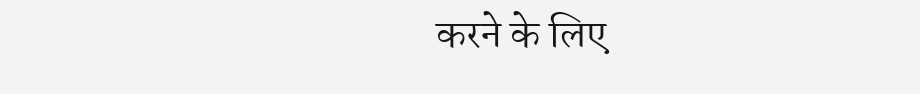करने के लिए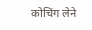कोचिंग लेने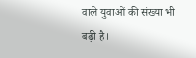वाले युवाओं की संख्या भी बढ़ी है।